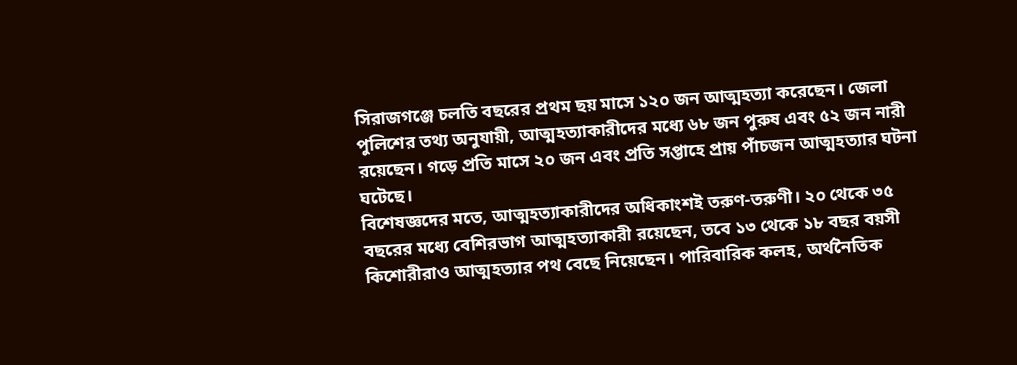সিরাজগঞ্জে চলতি বছরের প্রথম ছয় মাসে ১২০ জন আত্মহত্যা করেছেন। জেলা পুলিশের তথ্য অনুযায়ী, আত্মহত্যাকারীদের মধ্যে ৬৮ জন পুরুষ এবং ৫২ জন নারী রয়েছেন। গড়ে প্রতি মাসে ২০ জন এবং প্রতি সপ্তাহে প্রায় পাঁচজন আত্মহত্যার ঘটনা ঘটেছে।
বিশেষজ্ঞদের মতে, আত্মহত্যাকারীদের অধিকাংশই তরুণ-তরুণী। ২০ থেকে ৩৫ বছরের মধ্যে বেশিরভাগ আত্মহত্যাকারী রয়েছেন, তবে ১৩ থেকে ১৮ বছর বয়সী কিশোরীরাও আত্মহত্যার পথ বেছে নিয়েছেন। পারিবারিক কলহ, অর্থনৈতিক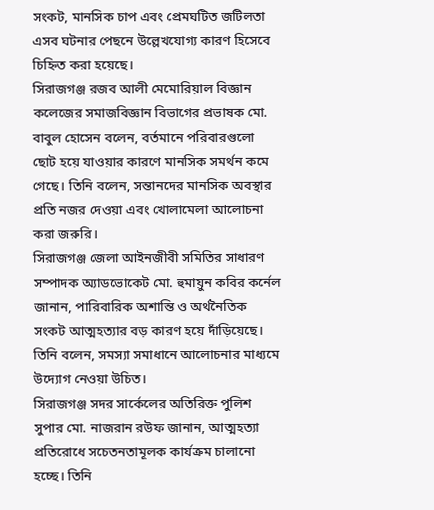সংকট, মানসিক চাপ এবং প্রেমঘটিত জটিলতা এসব ঘটনার পেছনে উল্লেখযোগ্য কারণ হিসেবে চিহ্নিত করা হয়েছে।
সিরাজগঞ্জ রজব আলী মেমোরিয়াল বিজ্ঞান কলেজের সমাজবিজ্ঞান বিভাগের প্রভাষক মো. বাবুল হোসেন বলেন, বর্তমানে পরিবারগুলো ছোট হয়ে যাওয়ার কারণে মানসিক সমর্থন কমে গেছে। তিনি বলেন, সন্তানদের মানসিক অবস্থার প্রতি নজর দেওয়া এবং খোলামেলা আলোচনা করা জরুরি।
সিরাজগঞ্জ জেলা আইনজীবী সমিতির সাধারণ সম্পাদক অ্যাডভোকেট মো. হুমায়ুন কবির কর্নেল জানান, পারিবারিক অশান্তি ও অর্থনৈতিক সংকট আত্মহত্যার বড় কারণ হয়ে দাঁড়িয়েছে। তিনি বলেন, সমস্যা সমাধানে আলোচনার মাধ্যমে উদ্যোগ নেওয়া উচিত।
সিরাজগঞ্জ সদর সার্কেলের অতিরিক্ত পুলিশ সুপার মো. নাজরান রউফ জানান, আত্মহত্যা প্রতিরোধে সচেতনতামূলক কার্যক্রম চালানো হচ্ছে। তিনি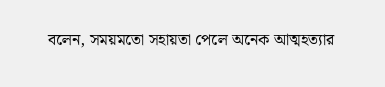বলেন, সময়মতো সহায়তা পেলে অনেক আত্মহত্যার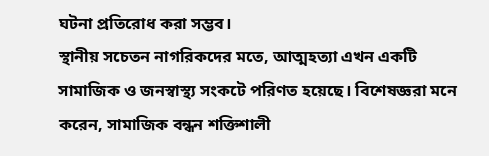ঘটনা প্রতিরোধ করা সম্ভব।
স্থানীয় সচেতন নাগরিকদের মতে, আত্মহত্যা এখন একটি সামাজিক ও জনস্বাস্থ্য সংকটে পরিণত হয়েছে। বিশেষজ্ঞরা মনে করেন, সামাজিক বন্ধন শক্তিশালী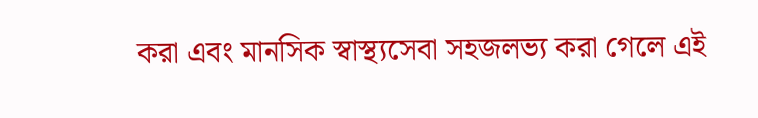করা এবং মানসিক স্বাস্থ্যসেবা সহজলভ্য করা গেলে এই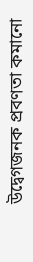উদ্বেগজনক প্রবণতা কমানো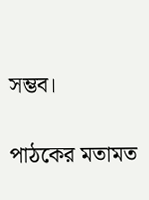সম্ভব।

পাঠকের মতামত